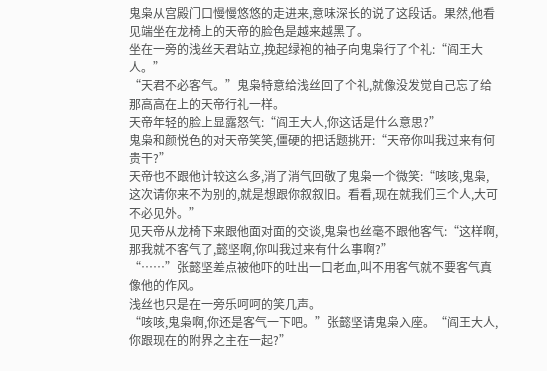鬼枭从宫殿门口慢慢悠悠的走进来,意味深长的说了这段话。果然,他看见端坐在龙椅上的天帝的脸色是越来越黑了。
坐在一旁的浅丝天君站立,挽起绿袍的袖子向鬼枭行了个礼:“阎王大人。”
“天君不必客气。”鬼枭特意给浅丝回了个礼,就像没发觉自己忘了给那高高在上的天帝行礼一样。
天帝年轻的脸上显露怒气:“阎王大人,你这话是什么意思?”
鬼枭和颜悦色的对天帝笑笑,僵硬的把话题挑开:“天帝你叫我过来有何贵干?”
天帝也不跟他计较这么多,消了消气回敬了鬼枭一个微笑:“咳咳,鬼枭,这次请你来不为别的,就是想跟你叙叙旧。看看,现在就我们三个人,大可不必见外。”
见天帝从龙椅下来跟他面对面的交谈,鬼枭也丝毫不跟他客气:“这样啊,那我就不客气了,懿坚啊,你叫我过来有什么事啊?”
“……”张懿坚差点被他吓的吐出一口老血,叫不用客气就不要客气真像他的作风。
浅丝也只是在一旁乐呵呵的笑几声。
“咳咳,鬼枭啊,你还是客气一下吧。”张懿坚请鬼枭入座。“阎王大人,你跟现在的附界之主在一起?”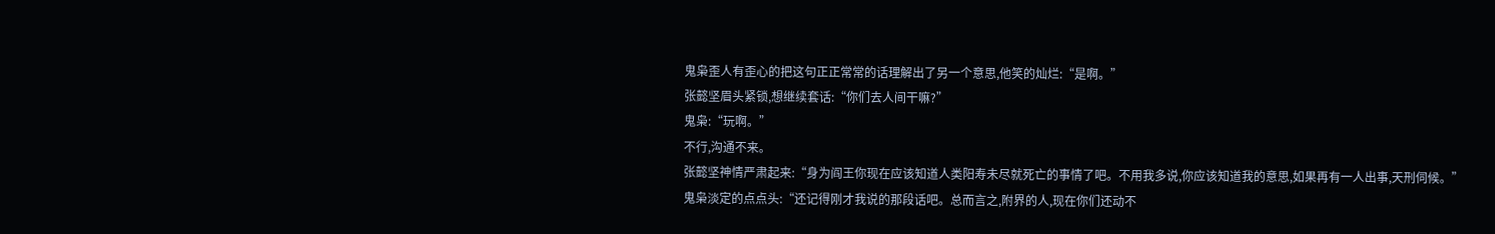鬼枭歪人有歪心的把这句正正常常的话理解出了另一个意思,他笑的灿烂:“是啊。”
张懿坚眉头紧锁,想继续套话:“你们去人间干嘛?”
鬼枭:“玩啊。”
不行,沟通不来。
张懿坚神情严肃起来:“身为阎王你现在应该知道人类阳寿未尽就死亡的事情了吧。不用我多说,你应该知道我的意思,如果再有一人出事,天刑伺候。”
鬼枭淡定的点点头:“还记得刚才我说的那段话吧。总而言之,附界的人,现在你们还动不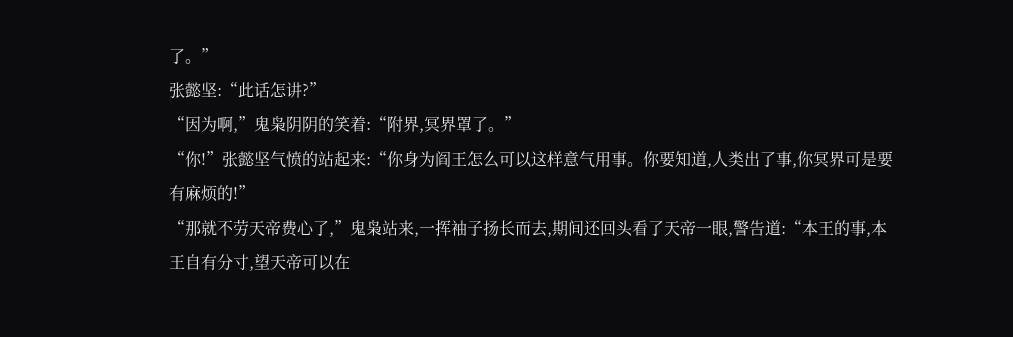了。”
张懿坚:“此话怎讲?”
“因为啊,”鬼枭阴阴的笑着:“附界,冥界罩了。”
“你!”张懿坚气愤的站起来:“你身为阎王怎么可以这样意气用事。你要知道,人类出了事,你冥界可是要有麻烦的!”
“那就不劳天帝费心了,”鬼枭站来,一挥袖子扬长而去,期间还回头看了天帝一眼,警告道:“本王的事,本王自有分寸,望天帝可以在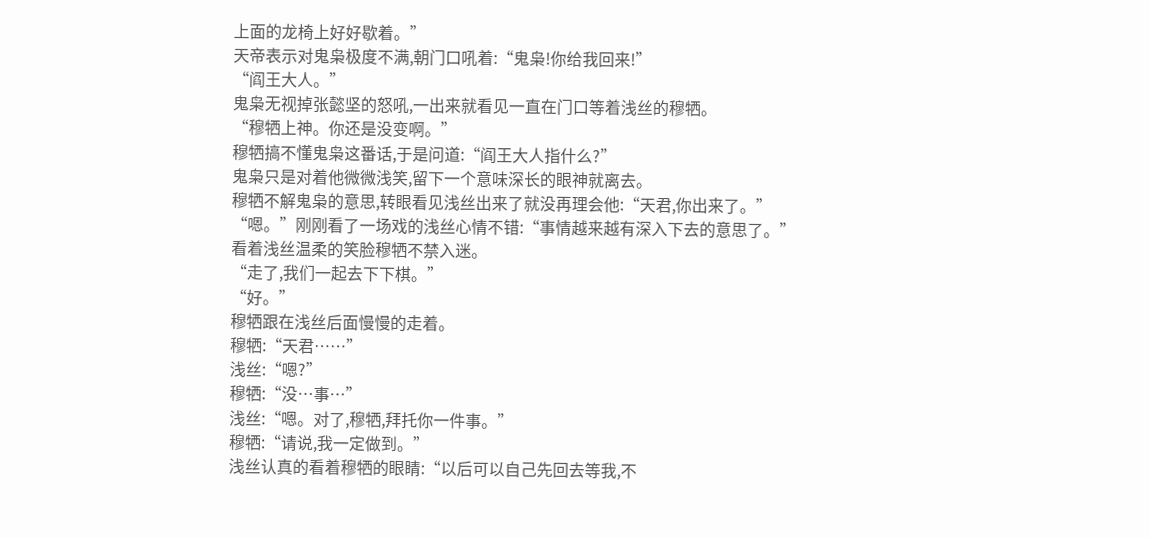上面的龙椅上好好歇着。”
天帝表示对鬼枭极度不满,朝门口吼着:“鬼枭!你给我回来!”
“阎王大人。”
鬼枭无视掉张懿坚的怒吼,一出来就看见一直在门口等着浅丝的穆牺。
“穆牺上神。你还是没变啊。”
穆牺搞不懂鬼枭这番话,于是问道:“阎王大人指什么?”
鬼枭只是对着他微微浅笑,留下一个意味深长的眼神就离去。
穆牺不解鬼枭的意思,转眼看见浅丝出来了就没再理会他:“天君,你出来了。”
“嗯。”刚刚看了一场戏的浅丝心情不错:“事情越来越有深入下去的意思了。”
看着浅丝温柔的笑脸穆牺不禁入迷。
“走了,我们一起去下下棋。”
“好。”
穆牺跟在浅丝后面慢慢的走着。
穆牺:“天君……”
浅丝:“嗯?”
穆牺:“没…事…”
浅丝:“嗯。对了,穆牺,拜托你一件事。”
穆牺:“请说,我一定做到。”
浅丝认真的看着穆牺的眼睛:“以后可以自己先回去等我,不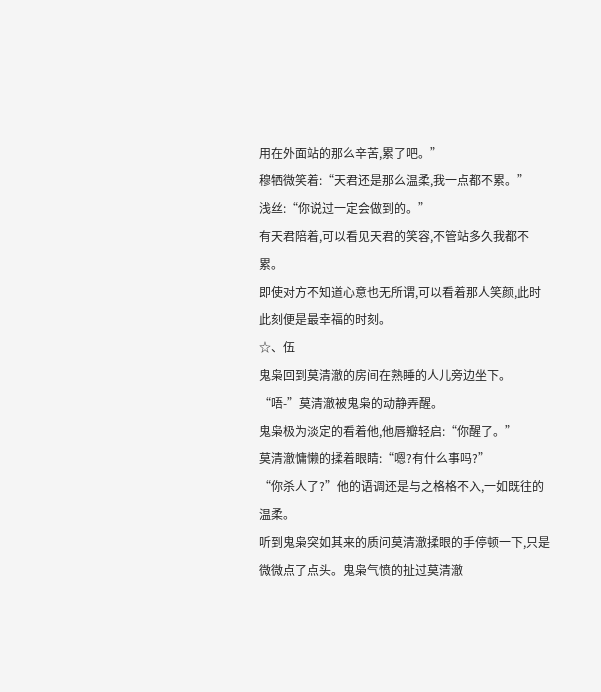用在外面站的那么辛苦,累了吧。”
穆牺微笑着:“天君还是那么温柔,我一点都不累。”
浅丝:“你说过一定会做到的。”
有天君陪着,可以看见天君的笑容,不管站多久我都不累。
即使对方不知道心意也无所谓,可以看着那人笑颜,此时此刻便是最幸福的时刻。
☆、伍
鬼枭回到莫清澈的房间在熟睡的人儿旁边坐下。
“唔-”莫清澈被鬼枭的动静弄醒。
鬼枭极为淡定的看着他,他唇瓣轻启:“你醒了。”
莫清澈慵懒的揉着眼睛:“嗯?有什么事吗?”
“你杀人了?”他的语调还是与之格格不入,一如既往的温柔。
听到鬼枭突如其来的质问莫清澈揉眼的手停顿一下,只是微微点了点头。鬼枭气愤的扯过莫清澈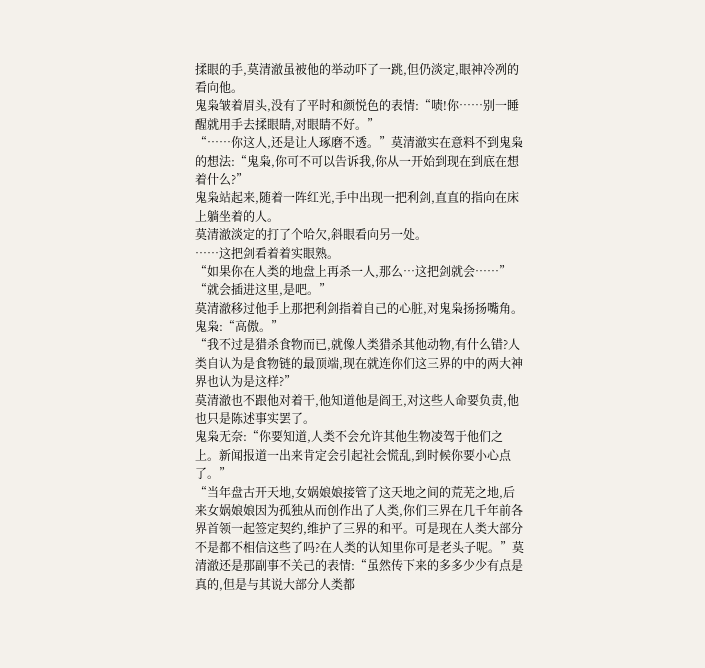揉眼的手,莫清澈虽被他的举动吓了一跳,但仍淡定,眼神冷冽的看向他。
鬼枭皱着眉头,没有了平时和颜悦色的表情:“啧!你……别一睡醒就用手去揉眼睛,对眼睛不好。”
“……你这人,还是让人琢磨不透。”莫清澈实在意料不到鬼枭的想法:“鬼枭,你可不可以告诉我,你从一开始到现在到底在想着什么?”
鬼枭站起来,随着一阵红光,手中出现一把利剑,直直的指向在床上躺坐着的人。
莫清澈淡定的打了个哈欠,斜眼看向另一处。
……这把剑看着着实眼熟。
“如果你在人类的地盘上再杀一人,那么…这把剑就会……”
“就会插进这里,是吧。”
莫清澈移过他手上那把利剑指着自己的心脏,对鬼枭扬扬嘴角。
鬼枭:“高傲。”
“我不过是猎杀食物而已,就像人类猎杀其他动物,有什么错?人类自认为是食物链的最顶端,现在就连你们这三界的中的两大神界也认为是这样?”
莫清澈也不跟他对着干,他知道他是阎王,对这些人命要负责,他也只是陈述事实罢了。
鬼枭无奈:“你要知道,人类不会允许其他生物凌驾于他们之上。新闻报道一出来肯定会引起社会慌乱,到时候你要小心点了。”
“当年盘古开天地,女娲娘娘接管了这天地之间的荒芜之地,后来女娲娘娘因为孤独从而创作出了人类,你们三界在几千年前各界首领一起签定契约,维护了三界的和平。可是现在人类大部分不是都不相信这些了吗?在人类的认知里你可是老头子呢。”莫清澈还是那副事不关己的表情:“虽然传下来的多多少少有点是真的,但是与其说大部分人类都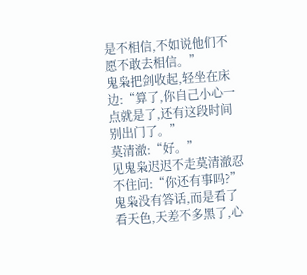是不相信,不如说他们不愿不敢去相信。”
鬼枭把剑收起,轻坐在床边:“算了,你自己小心一点就是了,还有这段时间别出门了。”
莫清澈:“好。”
见鬼枭迟迟不走莫清澈忍不住问:“你还有事吗?”
鬼枭没有答话,而是看了看天色,天差不多黑了,心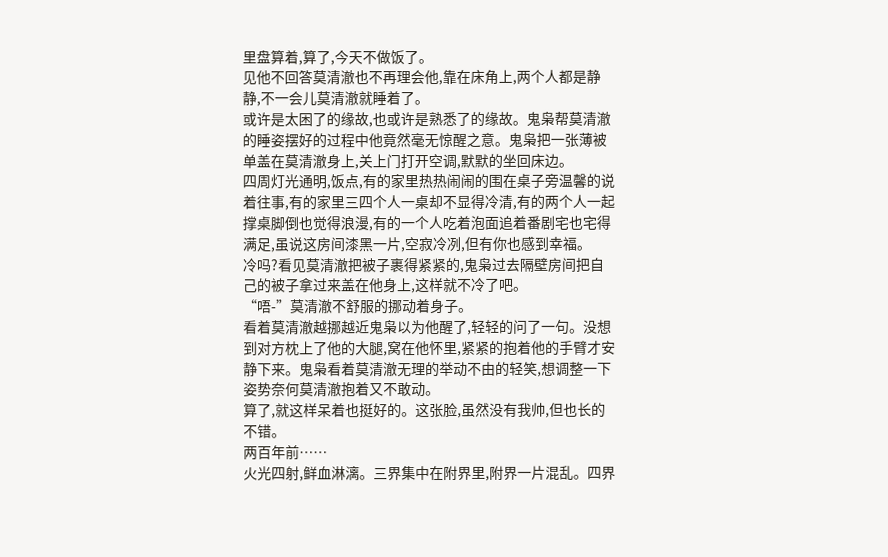里盘算着,算了,今天不做饭了。
见他不回答莫清澈也不再理会他,靠在床角上,两个人都是静静,不一会儿莫清澈就睡着了。
或许是太困了的缘故,也或许是熟悉了的缘故。鬼枭帮莫清澈的睡姿摆好的过程中他竟然毫无惊醒之意。鬼枭把一张薄被单盖在莫清澈身上,关上门打开空调,默默的坐回床边。
四周灯光通明,饭点,有的家里热热闹闹的围在桌子旁温馨的说着往事,有的家里三四个人一桌却不显得冷清,有的两个人一起撑桌脚倒也觉得浪漫,有的一个人吃着泡面追着番剧宅也宅得满足,虽说这房间漆黑一片,空寂冷冽,但有你也感到幸福。
冷吗?看见莫清澈把被子裹得紧紧的,鬼枭过去隔壁房间把自己的被子拿过来盖在他身上,这样就不冷了吧。
“唔-”莫清澈不舒服的挪动着身子。
看着莫清澈越挪越近鬼枭以为他醒了,轻轻的问了一句。没想到对方枕上了他的大腿,窝在他怀里,紧紧的抱着他的手臂才安静下来。鬼枭看着莫清澈无理的举动不由的轻笑,想调整一下姿势奈何莫清澈抱着又不敢动。
算了,就这样呆着也挺好的。这张脸,虽然没有我帅,但也长的不错。
两百年前……
火光四射,鲜血淋漓。三界集中在附界里,附界一片混乱。四界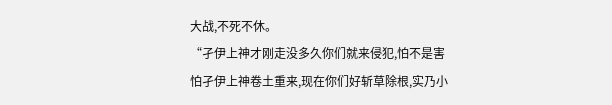大战,不死不休。
“孑伊上神才刚走没多久你们就来侵犯,怕不是害怕孑伊上神卷土重来,现在你们好斩草除根,实乃小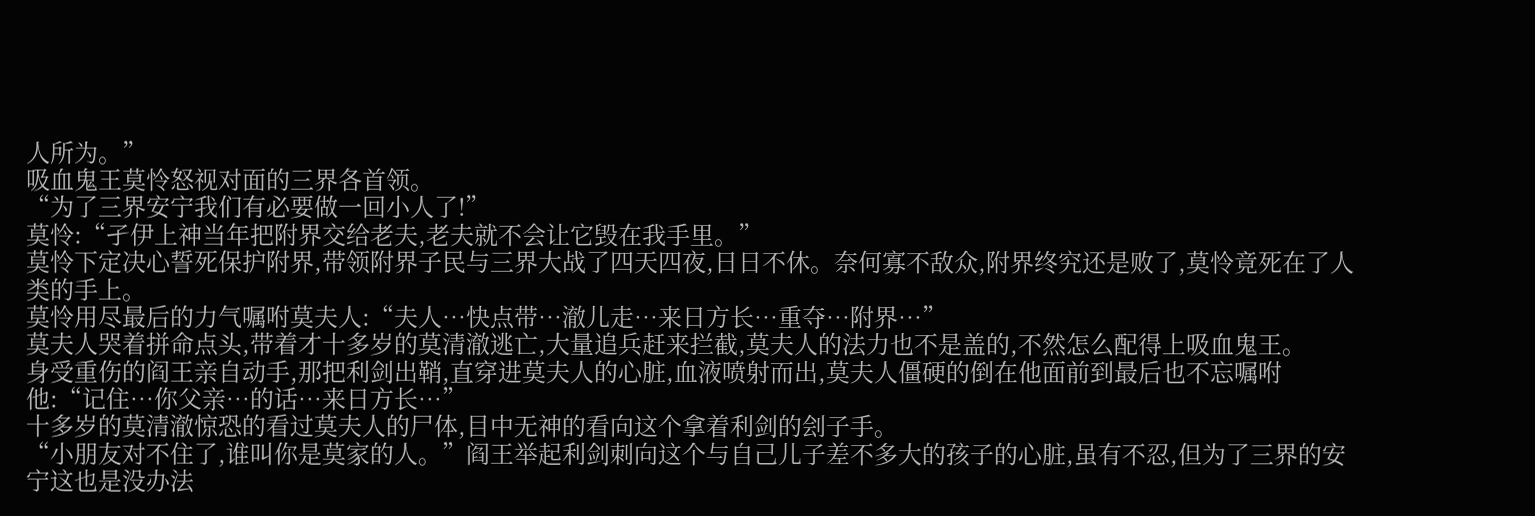人所为。”
吸血鬼王莫怜怒视对面的三界各首领。
“为了三界安宁我们有必要做一回小人了!”
莫怜:“孑伊上神当年把附界交给老夫,老夫就不会让它毁在我手里。”
莫怜下定决心誓死保护附界,带领附界子民与三界大战了四天四夜,日日不休。奈何寡不敌众,附界终究还是败了,莫怜竟死在了人类的手上。
莫怜用尽最后的力气嘱咐莫夫人:“夫人…快点带…澈儿走…来日方长…重夺…附界…”
莫夫人哭着拼命点头,带着才十多岁的莫清澈逃亡,大量追兵赶来拦截,莫夫人的法力也不是盖的,不然怎么配得上吸血鬼王。
身受重伤的阎王亲自动手,那把利剑出鞘,直穿进莫夫人的心脏,血液喷射而出,莫夫人僵硬的倒在他面前到最后也不忘嘱咐他:“记住…你父亲…的话…来日方长…”
十多岁的莫清澈惊恐的看过莫夫人的尸体,目中无神的看向这个拿着利剑的刽子手。
“小朋友对不住了,谁叫你是莫家的人。”阎王举起利剑刺向这个与自己儿子差不多大的孩子的心脏,虽有不忍,但为了三界的安宁这也是没办法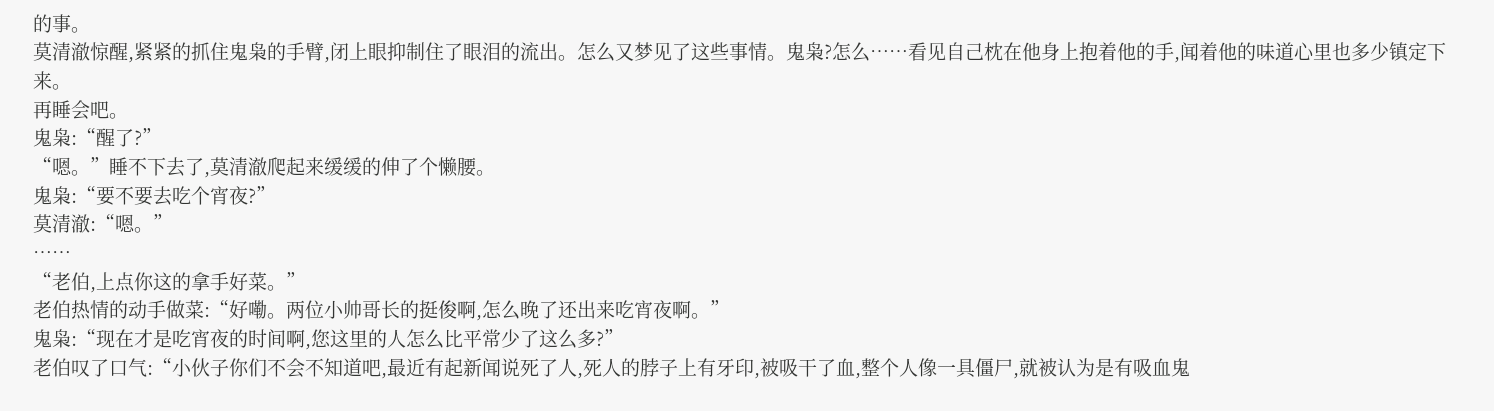的事。
莫清澈惊醒,紧紧的抓住鬼枭的手臂,闭上眼抑制住了眼泪的流出。怎么又梦见了这些事情。鬼枭?怎么……看见自己枕在他身上抱着他的手,闻着他的味道心里也多少镇定下来。
再睡会吧。
鬼枭:“醒了?”
“嗯。”睡不下去了,莫清澈爬起来缓缓的伸了个懒腰。
鬼枭:“要不要去吃个宵夜?”
莫清澈:“嗯。”
……
“老伯,上点你这的拿手好菜。”
老伯热情的动手做菜:“好嘞。两位小帅哥长的挺俊啊,怎么晚了还出来吃宵夜啊。”
鬼枭:“现在才是吃宵夜的时间啊,您这里的人怎么比平常少了这么多?”
老伯叹了口气:“小伙子你们不会不知道吧,最近有起新闻说死了人,死人的脖子上有牙印,被吸干了血,整个人像一具僵尸,就被认为是有吸血鬼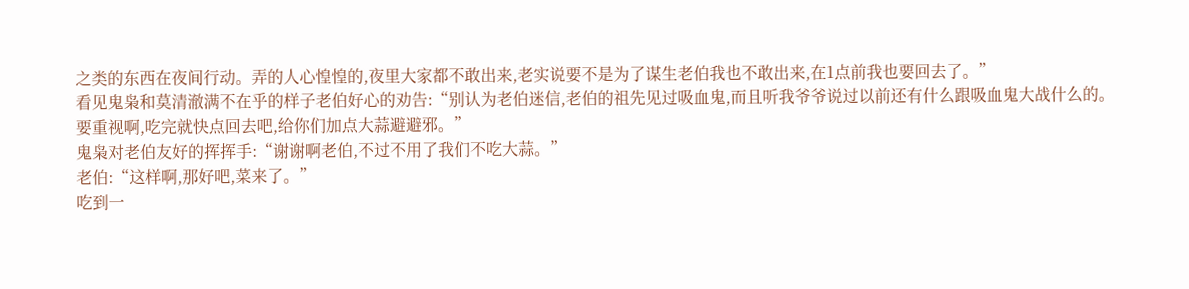之类的东西在夜间行动。弄的人心惶惶的,夜里大家都不敢出来,老实说要不是为了谋生老伯我也不敢出来,在1点前我也要回去了。”
看见鬼枭和莫清澈满不在乎的样子老伯好心的劝告:“别认为老伯迷信,老伯的祖先见过吸血鬼,而且听我爷爷说过以前还有什么跟吸血鬼大战什么的。要重视啊,吃完就快点回去吧,给你们加点大蒜避避邪。”
鬼枭对老伯友好的挥挥手:“谢谢啊老伯,不过不用了我们不吃大蒜。”
老伯:“这样啊,那好吧,菜来了。”
吃到一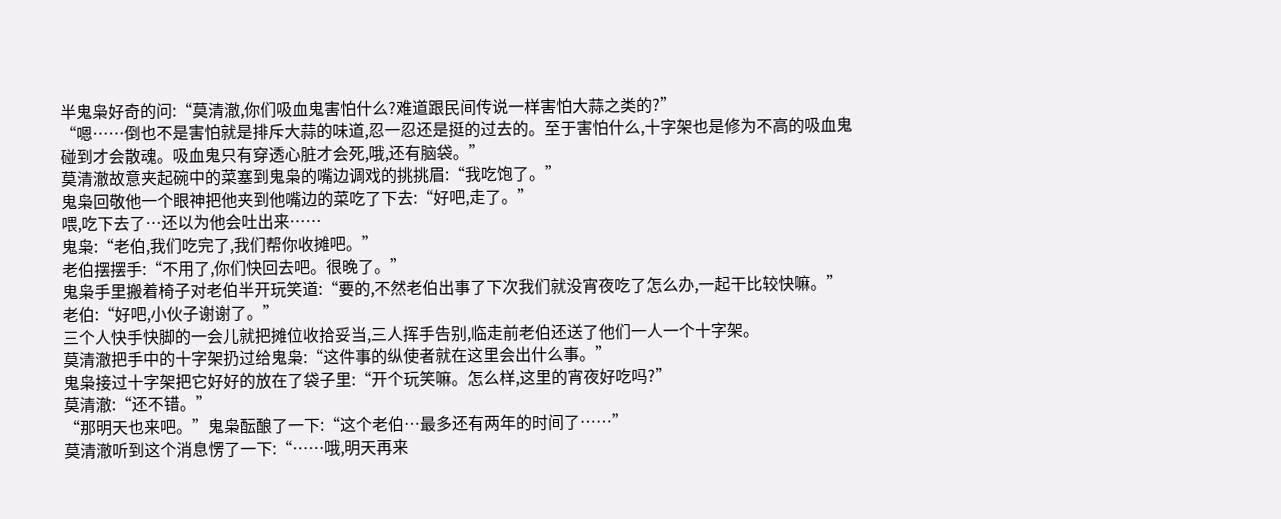半鬼枭好奇的问:“莫清澈,你们吸血鬼害怕什么?难道跟民间传说一样害怕大蒜之类的?”
“嗯……倒也不是害怕就是排斥大蒜的味道,忍一忍还是挺的过去的。至于害怕什么,十字架也是修为不高的吸血鬼碰到才会散魂。吸血鬼只有穿透心脏才会死,哦,还有脑袋。”
莫清澈故意夹起碗中的菜塞到鬼枭的嘴边调戏的挑挑眉:“我吃饱了。”
鬼枭回敬他一个眼神把他夹到他嘴边的菜吃了下去:“好吧,走了。”
喂,吃下去了…还以为他会吐出来……
鬼枭:“老伯,我们吃完了,我们帮你收摊吧。”
老伯摆摆手:“不用了,你们快回去吧。很晚了。”
鬼枭手里搬着椅子对老伯半开玩笑道:“要的,不然老伯出事了下次我们就没宵夜吃了怎么办,一起干比较快嘛。”
老伯:“好吧,小伙子谢谢了。”
三个人快手快脚的一会儿就把摊位收拾妥当,三人挥手告别,临走前老伯还送了他们一人一个十字架。
莫清澈把手中的十字架扔过给鬼枭:“这件事的纵使者就在这里会出什么事。”
鬼枭接过十字架把它好好的放在了袋子里:“开个玩笑嘛。怎么样,这里的宵夜好吃吗?”
莫清澈:“还不错。”
“那明天也来吧。”鬼枭酝酿了一下:“这个老伯…最多还有两年的时间了……”
莫清澈听到这个消息愣了一下:“……哦,明天再来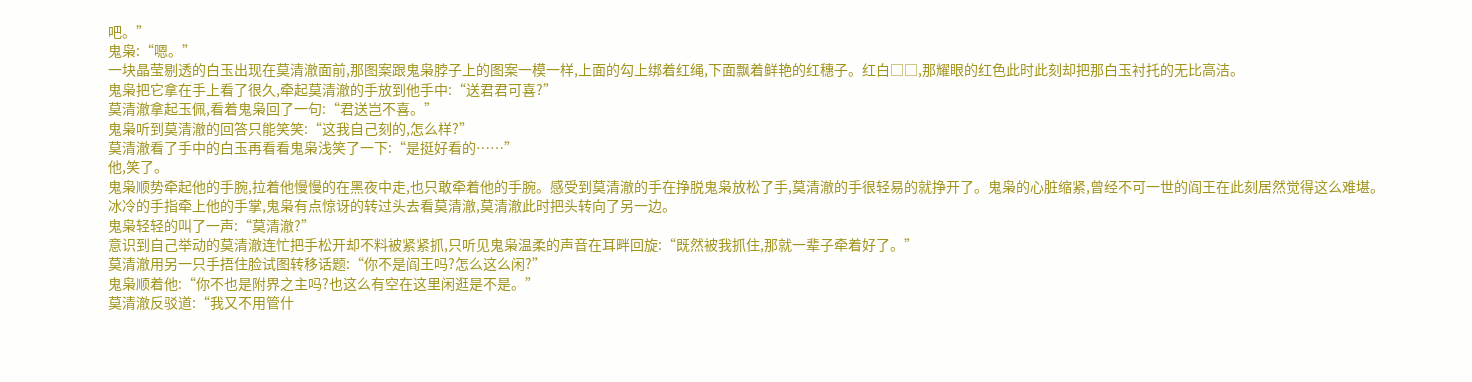吧。”
鬼枭:“嗯。”
一块晶莹剔透的白玉出现在莫清澈面前,那图案跟鬼枭脖子上的图案一模一样,上面的勾上绑着红绳,下面飘着鲜艳的红穗子。红白□□,那耀眼的红色此时此刻却把那白玉衬托的无比高洁。
鬼枭把它拿在手上看了很久,牵起莫清澈的手放到他手中:“送君君可喜?”
莫清澈拿起玉佩,看着鬼枭回了一句:“君送岂不喜。”
鬼枭听到莫清澈的回答只能笑笑:“这我自己刻的,怎么样?”
莫清澈看了手中的白玉再看看鬼枭浅笑了一下:“是挺好看的……”
他,笑了。
鬼枭顺势牵起他的手腕,拉着他慢慢的在黑夜中走,也只敢牵着他的手腕。感受到莫清澈的手在挣脱鬼枭放松了手,莫清澈的手很轻易的就挣开了。鬼枭的心脏缩紧,曾经不可一世的阎王在此刻居然觉得这么难堪。
冰冷的手指牵上他的手掌,鬼枭有点惊讶的转过头去看莫清澈,莫清澈此时把头转向了另一边。
鬼枭轻轻的叫了一声:“莫清澈?”
意识到自己举动的莫清澈连忙把手松开却不料被紧紧抓,只听见鬼枭温柔的声音在耳畔回旋:“既然被我抓住,那就一辈子牵着好了。”
莫清澈用另一只手捂住脸试图转移话题:“你不是阎王吗?怎么这么闲?”
鬼枭顺着他:“你不也是附界之主吗?也这么有空在这里闲逛是不是。”
莫清澈反驳道:“我又不用管什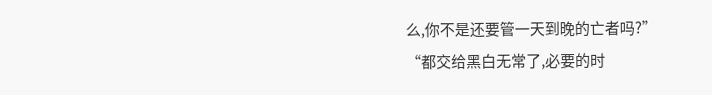么,你不是还要管一天到晚的亡者吗?”
“都交给黑白无常了,必要的时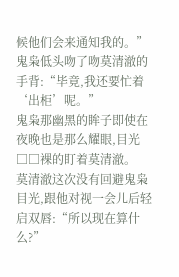候他们会来通知我的。”鬼枭低头吻了吻莫清澈的手背:“毕竟,我还要忙着‘出柜’呢。”
鬼枭那幽黑的眸子即使在夜晚也是那么耀眼,目光□□裸的盯着莫清澈。
莫清澈这次没有回避鬼枭目光,跟他对视一会儿后轻启双唇:“所以现在算什么?”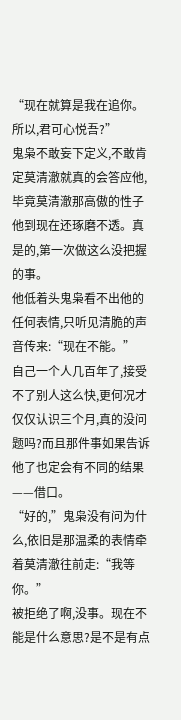“现在就算是我在追你。所以,君可心悦吾?”
鬼枭不敢妄下定义,不敢肯定莫清澈就真的会答应他,毕竟莫清澈那高傲的性子他到现在还琢磨不透。真是的,第一次做这么没把握的事。
他低着头鬼枭看不出他的任何表情,只听见清脆的声音传来:“现在不能。”
自己一个人几百年了,接受不了别人这么快,更何况才仅仅认识三个月,真的没问题吗?而且那件事如果告诉他了也定会有不同的结果——借口。
“好的,”鬼枭没有问为什么,依旧是那温柔的表情牵着莫清澈往前走:“我等你。”
被拒绝了啊,没事。现在不能是什么意思?是不是有点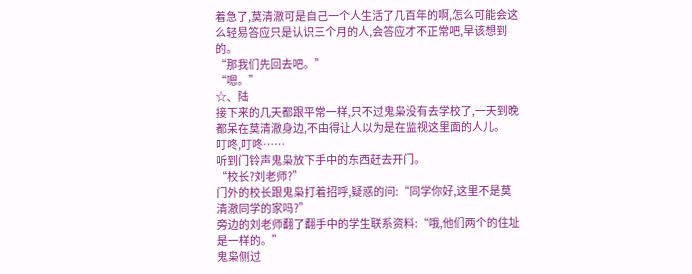着急了,莫清澈可是自己一个人生活了几百年的啊,怎么可能会这么轻易答应只是认识三个月的人,会答应才不正常吧,早该想到的。
“那我们先回去吧。”
“嗯。”
☆、陆
接下来的几天都跟平常一样,只不过鬼枭没有去学校了,一天到晚都呆在莫清澈身边,不由得让人以为是在监视这里面的人儿。
叮咚,叮咚……
听到门铃声鬼枭放下手中的东西赶去开门。
“校长?刘老师?”
门外的校长跟鬼枭打着招呼,疑惑的问:“同学你好,这里不是莫清澈同学的家吗?”
旁边的刘老师翻了翻手中的学生联系资料:“哦,他们两个的住址是一样的。”
鬼枭侧过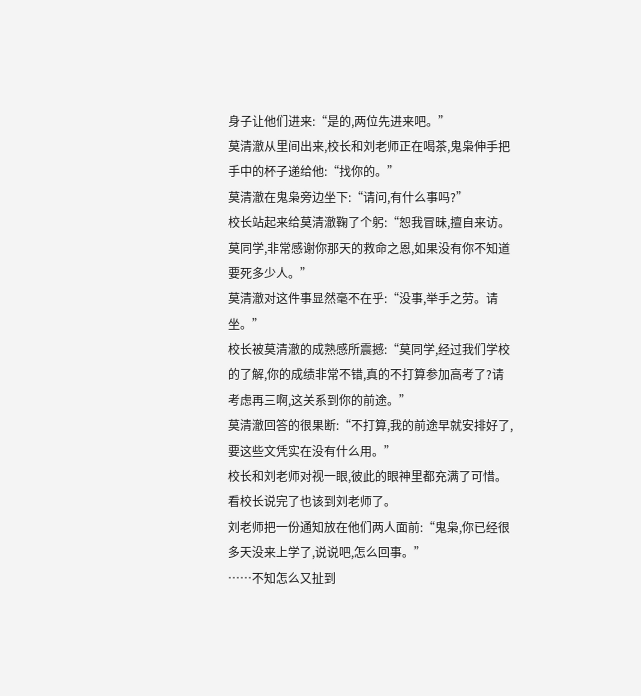身子让他们进来:“是的,两位先进来吧。”
莫清澈从里间出来,校长和刘老师正在喝茶,鬼枭伸手把手中的杯子递给他:“找你的。”
莫清澈在鬼枭旁边坐下:“请问,有什么事吗?”
校长站起来给莫清澈鞠了个躬:“恕我冒昧,擅自来访。莫同学,非常感谢你那天的救命之恩,如果没有你不知道要死多少人。”
莫清澈对这件事显然毫不在乎:“没事,举手之劳。请坐。”
校长被莫清澈的成熟感所震撼:“莫同学,经过我们学校的了解,你的成绩非常不错,真的不打算参加高考了?请考虑再三啊,这关系到你的前途。”
莫清澈回答的很果断:“不打算,我的前途早就安排好了,要这些文凭实在没有什么用。”
校长和刘老师对视一眼,彼此的眼神里都充满了可惜。
看校长说完了也该到刘老师了。
刘老师把一份通知放在他们两人面前:“鬼枭,你已经很多天没来上学了,说说吧,怎么回事。”
……不知怎么又扯到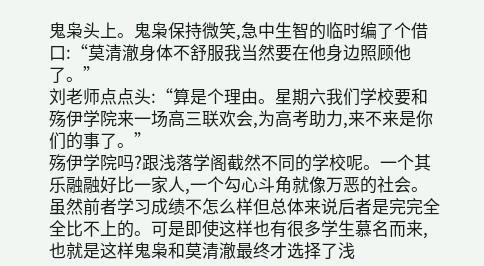鬼枭头上。鬼枭保持微笑,急中生智的临时编了个借口:“莫清澈身体不舒服我当然要在他身边照顾他了。”
刘老师点点头:“算是个理由。星期六我们学校要和殇伊学院来一场高三联欢会,为高考助力,来不来是你们的事了。”
殇伊学院吗?跟浅落学阁截然不同的学校呢。一个其乐融融好比一家人,一个勾心斗角就像万恶的社会。虽然前者学习成绩不怎么样但总体来说后者是完完全全比不上的。可是即使这样也有很多学生慕名而来,也就是这样鬼枭和莫清澈最终才选择了浅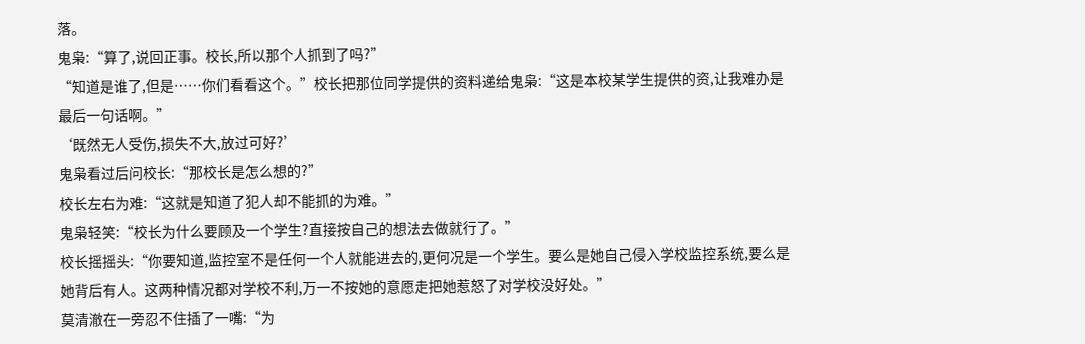落。
鬼枭:“算了,说回正事。校长,所以那个人抓到了吗?”
“知道是谁了,但是……你们看看这个。”校长把那位同学提供的资料递给鬼枭:“这是本校某学生提供的资,让我难办是最后一句话啊。”
‘既然无人受伤,损失不大,放过可好?’
鬼枭看过后问校长:“那校长是怎么想的?”
校长左右为难:“这就是知道了犯人却不能抓的为难。”
鬼枭轻笑:“校长为什么要顾及一个学生?直接按自己的想法去做就行了。”
校长摇摇头:“你要知道,监控室不是任何一个人就能进去的,更何况是一个学生。要么是她自己侵入学校监控系统,要么是她背后有人。这两种情况都对学校不利,万一不按她的意愿走把她惹怒了对学校没好处。”
莫清澈在一旁忍不住插了一嘴:“为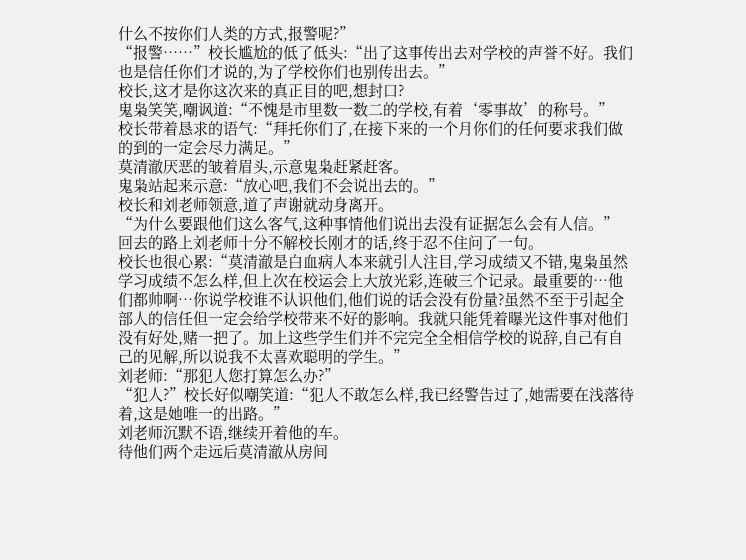什么不按你们人类的方式,报警呢?”
“报警……”校长尴尬的低了低头:“出了这事传出去对学校的声誉不好。我们也是信任你们才说的,为了学校你们也别传出去。”
校长,这才是你这次来的真正目的吧,想封口?
鬼枭笑笑,嘲讽道:“不愧是市里数一数二的学校,有着‘零事故’的称号。”
校长带着恳求的语气:“拜托你们了,在接下来的一个月你们的任何要求我们做的到的一定会尽力满足。”
莫清澈厌恶的皱着眉头,示意鬼枭赶紧赶客。
鬼枭站起来示意:“放心吧,我们不会说出去的。”
校长和刘老师领意,道了声谢就动身离开。
“为什么要跟他们这么客气,这种事情他们说出去没有证据怎么会有人信。”
回去的路上刘老师十分不解校长刚才的话,终于忍不住问了一句。
校长也很心累:“莫清澈是白血病人本来就引人注目,学习成绩又不错,鬼枭虽然学习成绩不怎么样,但上次在校运会上大放光彩,连破三个记录。最重要的…他们都帅啊…你说学校谁不认识他们,他们说的话会没有份量?虽然不至于引起全部人的信任但一定会给学校带来不好的影响。我就只能凭着曝光这件事对他们没有好处,赌一把了。加上这些学生们并不完完全全相信学校的说辞,自己有自己的见解,所以说我不太喜欢聪明的学生。”
刘老师:“那犯人您打算怎么办?”
“犯人?”校长好似嘲笑道:“犯人不敢怎么样,我已经警告过了,她需要在浅落待着,这是她唯一的出路。”
刘老师沉默不语,继续开着他的车。
待他们两个走远后莫清澈从房间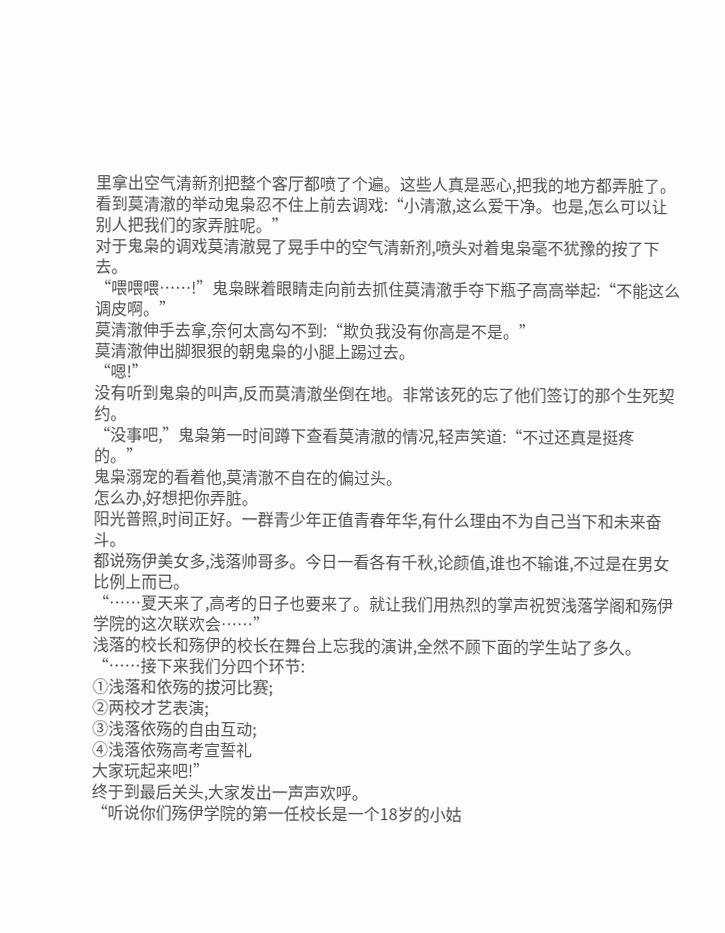里拿出空气清新剂把整个客厅都喷了个遍。这些人真是恶心,把我的地方都弄脏了。
看到莫清澈的举动鬼枭忍不住上前去调戏:“小清澈,这么爱干净。也是,怎么可以让别人把我们的家弄脏呢。”
对于鬼枭的调戏莫清澈晃了晃手中的空气清新剂,喷头对着鬼枭毫不犹豫的按了下去。
“喂喂喂……!”鬼枭眯着眼睛走向前去抓住莫清澈手夺下瓶子高高举起:“不能这么调皮啊。”
莫清澈伸手去拿,奈何太高勾不到:“欺负我没有你高是不是。”
莫清澈伸出脚狠狠的朝鬼枭的小腿上踢过去。
“嗯!”
没有听到鬼枭的叫声,反而莫清澈坐倒在地。非常该死的忘了他们签订的那个生死契约。
“没事吧,”鬼枭第一时间蹲下查看莫清澈的情况,轻声笑道:“不过还真是挺疼的。”
鬼枭溺宠的看着他,莫清澈不自在的偏过头。
怎么办,好想把你弄脏。
阳光普照,时间正好。一群青少年正值青春年华,有什么理由不为自己当下和未来奋斗。
都说殇伊美女多,浅落帅哥多。今日一看各有千秋,论颜值,谁也不输谁,不过是在男女比例上而已。
“……夏天来了,高考的日子也要来了。就让我们用热烈的掌声祝贺浅落学阁和殇伊学院的这次联欢会……”
浅落的校长和殇伊的校长在舞台上忘我的演讲,全然不顾下面的学生站了多久。
“……接下来我们分四个环节:
①浅落和依殇的拔河比赛;
②两校才艺表演;
③浅落依殇的自由互动;
④浅落依殇高考宣誓礼
大家玩起来吧!”
终于到最后关头,大家发出一声声欢呼。
“听说你们殇伊学院的第一任校长是一个18岁的小姑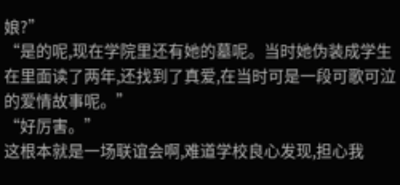娘?”
“是的呢,现在学院里还有她的墓呢。当时她伪装成学生在里面读了两年,还找到了真爱,在当时可是一段可歌可泣的爱情故事呢。”
“好厉害。”
这根本就是一场联谊会啊,难道学校良心发现,担心我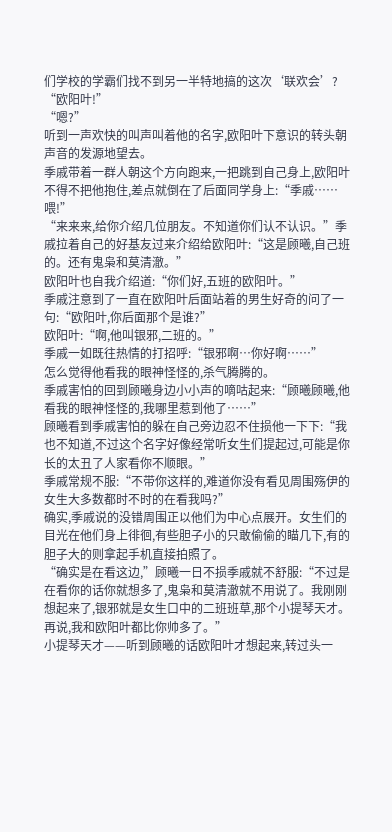们学校的学霸们找不到另一半特地搞的这次‘联欢会’?
“欧阳叶!”
“嗯?”
听到一声欢快的叫声叫着他的名字,欧阳叶下意识的转头朝声音的发源地望去。
季戚带着一群人朝这个方向跑来,一把跳到自己身上,欧阳叶不得不把他抱住,差点就倒在了后面同学身上:“季戚……喂!”
“来来来,给你介绍几位朋友。不知道你们认不认识。”季戚拉着自己的好基友过来介绍给欧阳叶:“这是顾曦,自己班的。还有鬼枭和莫清澈。”
欧阳叶也自我介绍道:“你们好,五班的欧阳叶。”
季戚注意到了一直在欧阳叶后面站着的男生好奇的问了一句:“欧阳叶,你后面那个是谁?”
欧阳叶:“啊,他叫银邪,二班的。”
季戚一如既往热情的打招呼:“银邪啊…你好啊……”
怎么觉得他看我的眼神怪怪的,杀气腾腾的。
季戚害怕的回到顾曦身边小小声的嘀咕起来:“顾曦顾曦,他看我的眼神怪怪的,我哪里惹到他了……”
顾曦看到季戚害怕的躲在自己旁边忍不住损他一下下:“我也不知道,不过这个名字好像经常听女生们提起过,可能是你长的太丑了人家看你不顺眼。”
季戚常规不服:“不带你这样的,难道你没有看见周围殇伊的女生大多数都时不时的在看我吗?”
确实,季戚说的没错周围正以他们为中心点展开。女生们的目光在他们身上徘徊,有些胆子小的只敢偷偷的瞄几下,有的胆子大的则拿起手机直接拍照了。
“确实是在看这边,”顾曦一日不损季戚就不舒服:“不过是在看你的话你就想多了,鬼枭和莫清澈就不用说了。我刚刚想起来了,银邪就是女生口中的二班班草,那个小提琴天才。再说,我和欧阳叶都比你帅多了。”
小提琴天才——听到顾曦的话欧阳叶才想起来,转过头一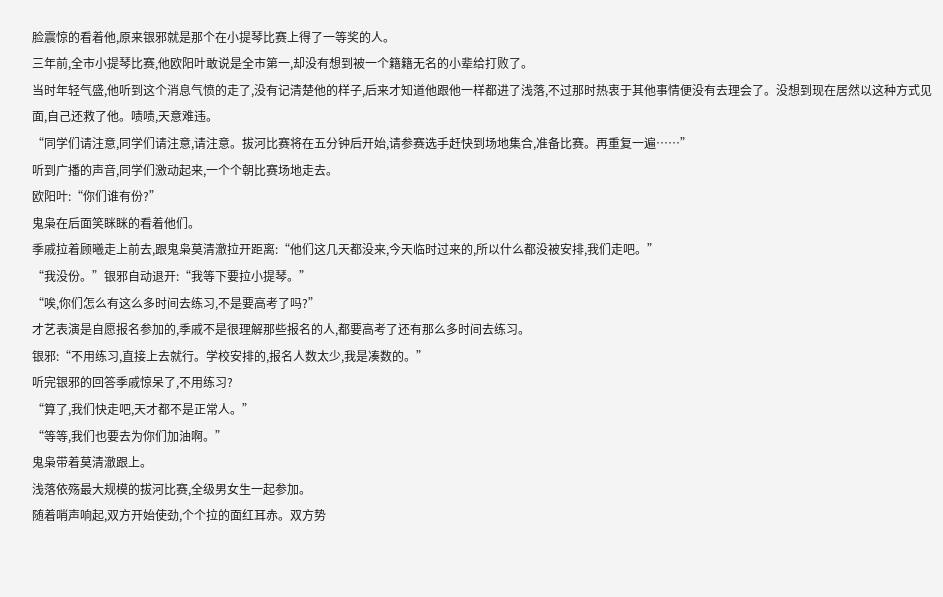脸震惊的看着他,原来银邪就是那个在小提琴比赛上得了一等奖的人。
三年前,全市小提琴比赛,他欧阳叶敢说是全市第一,却没有想到被一个籍籍无名的小辈给打败了。
当时年轻气盛,他听到这个消息气愤的走了,没有记清楚他的样子,后来才知道他跟他一样都进了浅落,不过那时热衷于其他事情便没有去理会了。没想到现在居然以这种方式见面,自己还救了他。啧啧,天意难违。
“同学们请注意,同学们请注意,请注意。拔河比赛将在五分钟后开始,请参赛选手赶快到场地集合,准备比赛。再重复一遍……”
听到广播的声音,同学们激动起来,一个个朝比赛场地走去。
欧阳叶:“你们谁有份?”
鬼枭在后面笑眯眯的看着他们。
季戚拉着顾曦走上前去,跟鬼枭莫清澈拉开距离:“他们这几天都没来,今天临时过来的,所以什么都没被安排,我们走吧。”
“我没份。”银邪自动退开:“我等下要拉小提琴。”
“唉,你们怎么有这么多时间去练习,不是要高考了吗?”
才艺表演是自愿报名参加的,季戚不是很理解那些报名的人,都要高考了还有那么多时间去练习。
银邪:“不用练习,直接上去就行。学校安排的,报名人数太少,我是凑数的。”
听完银邪的回答季戚惊呆了,不用练习?
“算了,我们快走吧,天才都不是正常人。”
“等等,我们也要去为你们加油啊。”
鬼枭带着莫清澈跟上。
浅落依殇最大规模的拔河比赛,全级男女生一起参加。
随着哨声响起,双方开始使劲,个个拉的面红耳赤。双方势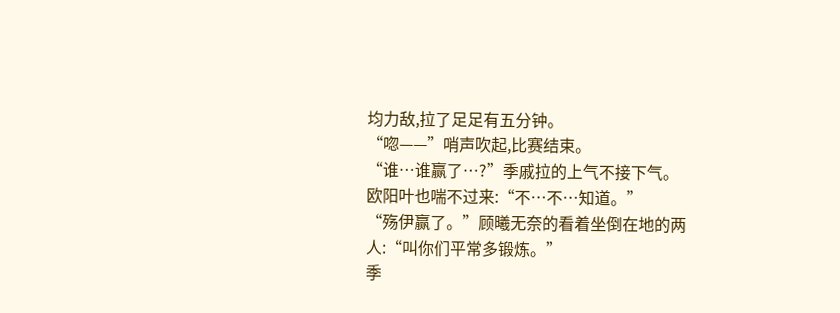均力敌,拉了足足有五分钟。
“唿——”哨声吹起,比赛结束。
“谁…谁赢了…?”季戚拉的上气不接下气。
欧阳叶也喘不过来:“不…不…知道。”
“殇伊赢了。”顾曦无奈的看着坐倒在地的两人:“叫你们平常多锻炼。”
季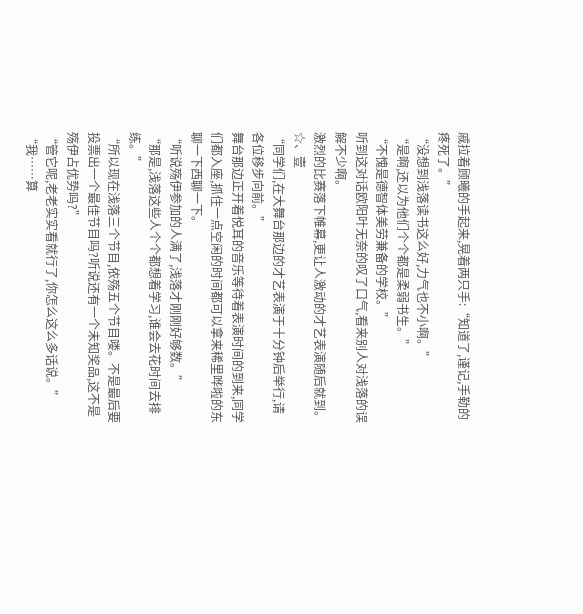戚拉着顾曦的手起来,晃着两只手:“知道了,谨记,手勒的疼死了。”
“没想到浅落读书这么好,力气也不小啊。”
“是啊,还以为他们个个都是柔弱书生。”
“不愧是德智体美劳兼备的学校。”
听到这对话欧阳叶无奈的叹了口气,看来别人对浅落的误解不少啊。
激烈的比赛落下帷幕,更让人激动的才艺表演随后就到。
☆、壹
“同学们,在大舞台那边的才艺表演于十分钟后举行,请各位移步向前。”
舞台那边正开着悦耳的音乐等待着表演时间的到来,同学们都入座,抓住一点空闲的时间都可以拿来稀里哗啦的东聊一下西聊一下。
“听说殇伊参加的人满了,浅落才刚刚好够数。”
“那是,浅落这些人个个都想着学习,谁会去花时间去排练。”
“所以现在浅落三个节目,依殇五个节目喽。不是最后要投票出一个最佳节目吗?听说还有一个未知奖品,这不是殇伊占优势吗?”
“管它呢,老老实实看就行了,你怎么这么多话说。”
“我……算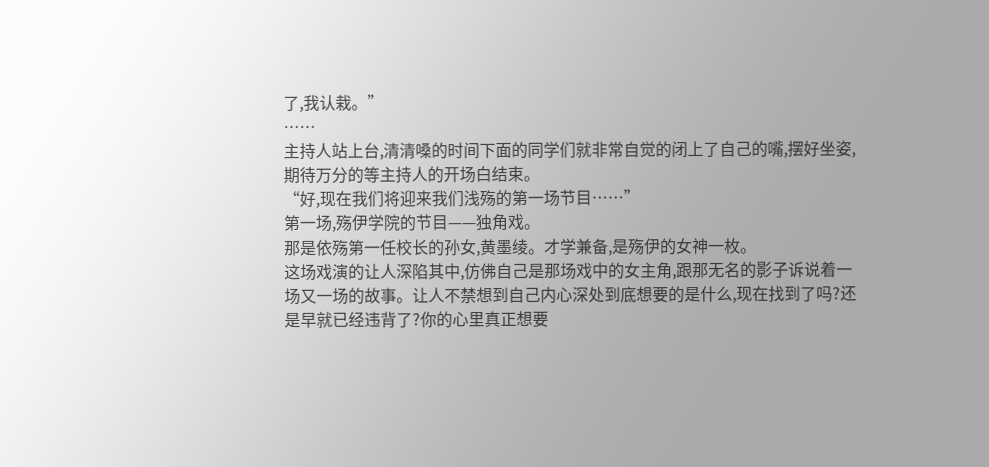了,我认栽。”
……
主持人站上台,清清嗓的时间下面的同学们就非常自觉的闭上了自己的嘴,摆好坐姿,期待万分的等主持人的开场白结束。
“好,现在我们将迎来我们浅殇的第一场节目……”
第一场,殇伊学院的节目——独角戏。
那是依殇第一任校长的孙女,黄墨绫。才学兼备,是殇伊的女神一枚。
这场戏演的让人深陷其中,仿佛自己是那场戏中的女主角,跟那无名的影子诉说着一场又一场的故事。让人不禁想到自己内心深处到底想要的是什么,现在找到了吗?还是早就已经违背了?你的心里真正想要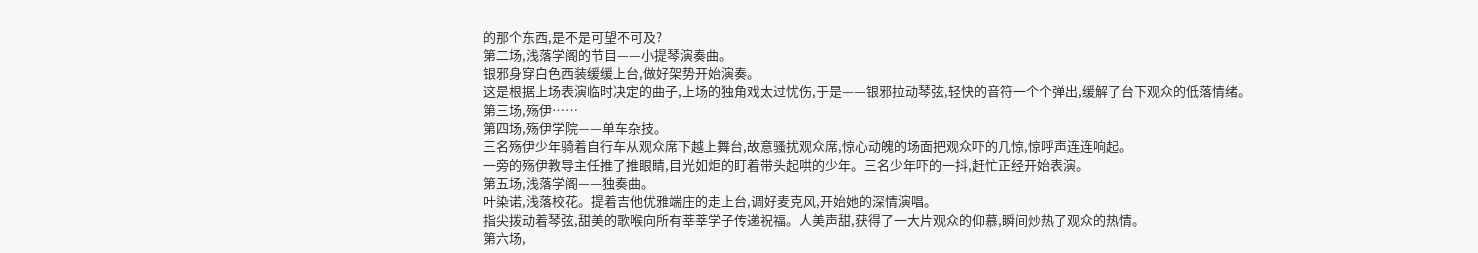的那个东西,是不是可望不可及?
第二场,浅落学阁的节目——小提琴演奏曲。
银邪身穿白色西装缓缓上台,做好架势开始演奏。
这是根据上场表演临时决定的曲子,上场的独角戏太过忧伤,于是——银邪拉动琴弦,轻快的音符一个个弹出,缓解了台下观众的低落情绪。
第三场,殇伊……
第四场,殇伊学院——单车杂技。
三名殇伊少年骑着自行车从观众席下越上舞台,故意骚扰观众席,惊心动魄的场面把观众吓的几惊,惊呼声连连响起。
一旁的殇伊教导主任推了推眼睛,目光如炬的盯着带头起哄的少年。三名少年吓的一抖,赶忙正经开始表演。
第五场,浅落学阁——独奏曲。
叶染诺,浅落校花。提着吉他优雅端庄的走上台,调好麦克风,开始她的深情演唱。
指尖拨动着琴弦,甜美的歌喉向所有莘莘学子传递祝福。人美声甜,获得了一大片观众的仰慕,瞬间炒热了观众的热情。
第六场,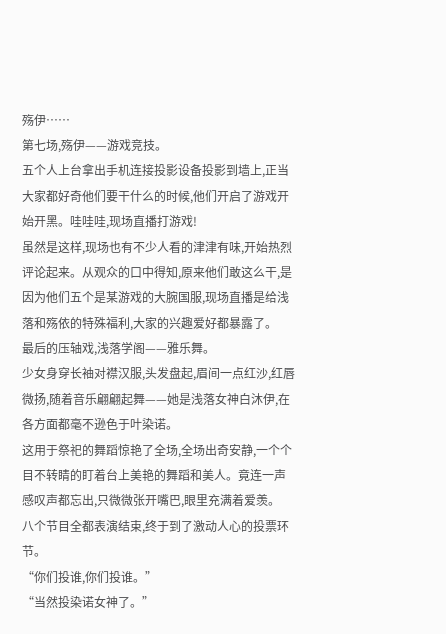殇伊……
第七场,殇伊——游戏竞技。
五个人上台拿出手机连接投影设备投影到墙上,正当大家都好奇他们要干什么的时候,他们开启了游戏开始开黑。哇哇哇,现场直播打游戏!
虽然是这样,现场也有不少人看的津津有味,开始热烈评论起来。从观众的口中得知,原来他们敢这么干,是因为他们五个是某游戏的大腕国服,现场直播是给浅落和殇依的特殊福利,大家的兴趣爱好都暴露了。
最后的压轴戏,浅落学阁——雅乐舞。
少女身穿长袖对襟汉服,头发盘起,眉间一点红沙,红唇微扬,随着音乐翩翩起舞——她是浅落女神白沐伊,在各方面都毫不逊色于叶染诺。
这用于祭祀的舞蹈惊艳了全场,全场出奇安静,一个个目不转睛的盯着台上美艳的舞蹈和美人。竟连一声感叹声都忘出,只微微张开嘴巴,眼里充满着爱羡。
八个节目全都表演结束,终于到了激动人心的投票环节。
“你们投谁,你们投谁。”
“当然投染诺女神了。”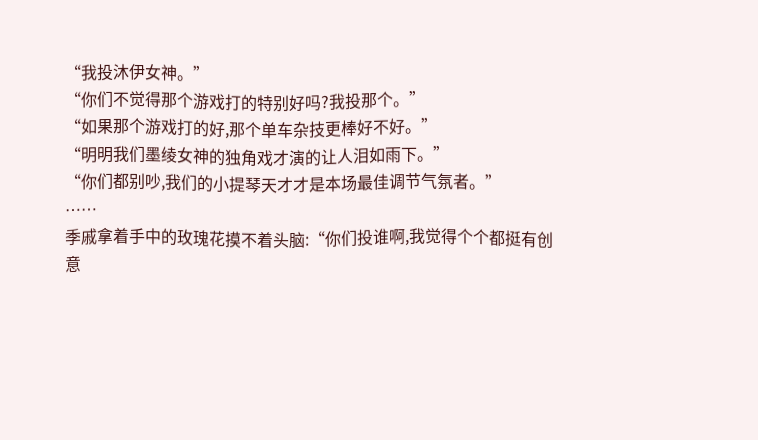“我投沐伊女神。”
“你们不觉得那个游戏打的特别好吗?我投那个。”
“如果那个游戏打的好,那个单车杂技更棒好不好。”
“明明我们墨绫女神的独角戏才演的让人泪如雨下。”
“你们都别吵,我们的小提琴天才才是本场最佳调节气氛者。”
……
季戚拿着手中的玫瑰花摸不着头脑:“你们投谁啊,我觉得个个都挺有创意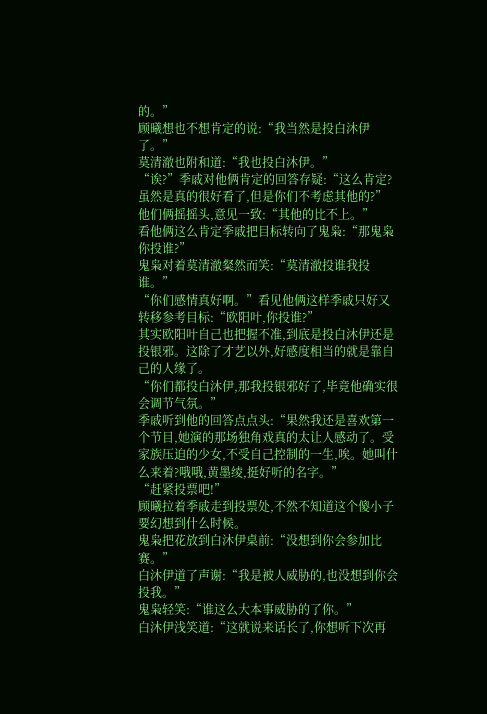的。”
顾曦想也不想肯定的说:“我当然是投白沐伊了。”
莫清澈也附和道:“我也投白沐伊。”
“诶?”季戚对他俩肯定的回答存疑:“这么肯定?虽然是真的很好看了,但是你们不考虑其他的?”
他们俩摇摇头,意见一致:“其他的比不上。”
看他俩这么肯定季戚把目标转向了鬼枭:“那鬼枭你投谁?”
鬼枭对着莫清澈粲然而笑:“莫清澈投谁我投谁。”
“你们感情真好啊。”看见他俩这样季戚只好又转移参考目标:“欧阳叶,你投谁?”
其实欧阳叶自己也把握不准,到底是投白沐伊还是投银邪。这除了才艺以外,好感度相当的就是靠自己的人缘了。
“你们都投白沐伊,那我投银邪好了,毕竟他确实很会调节气氛。”
季戚听到他的回答点点头:“果然我还是喜欢第一个节目,她演的那场独角戏真的太让人感动了。受家族压迫的少女,不受自己控制的一生,唉。她叫什么来着?哦哦,黄墨绫,挺好听的名字。”
“赶紧投票吧!”
顾曦拉着季戚走到投票处,不然不知道这个傻小子要幻想到什么时候。
鬼枭把花放到白沐伊桌前:“没想到你会参加比赛。”
白沐伊道了声谢:“我是被人威胁的,也没想到你会投我。”
鬼枭轻笑:“谁这么大本事威胁的了你。”
白沐伊浅笑道:“这就说来话长了,你想听下次再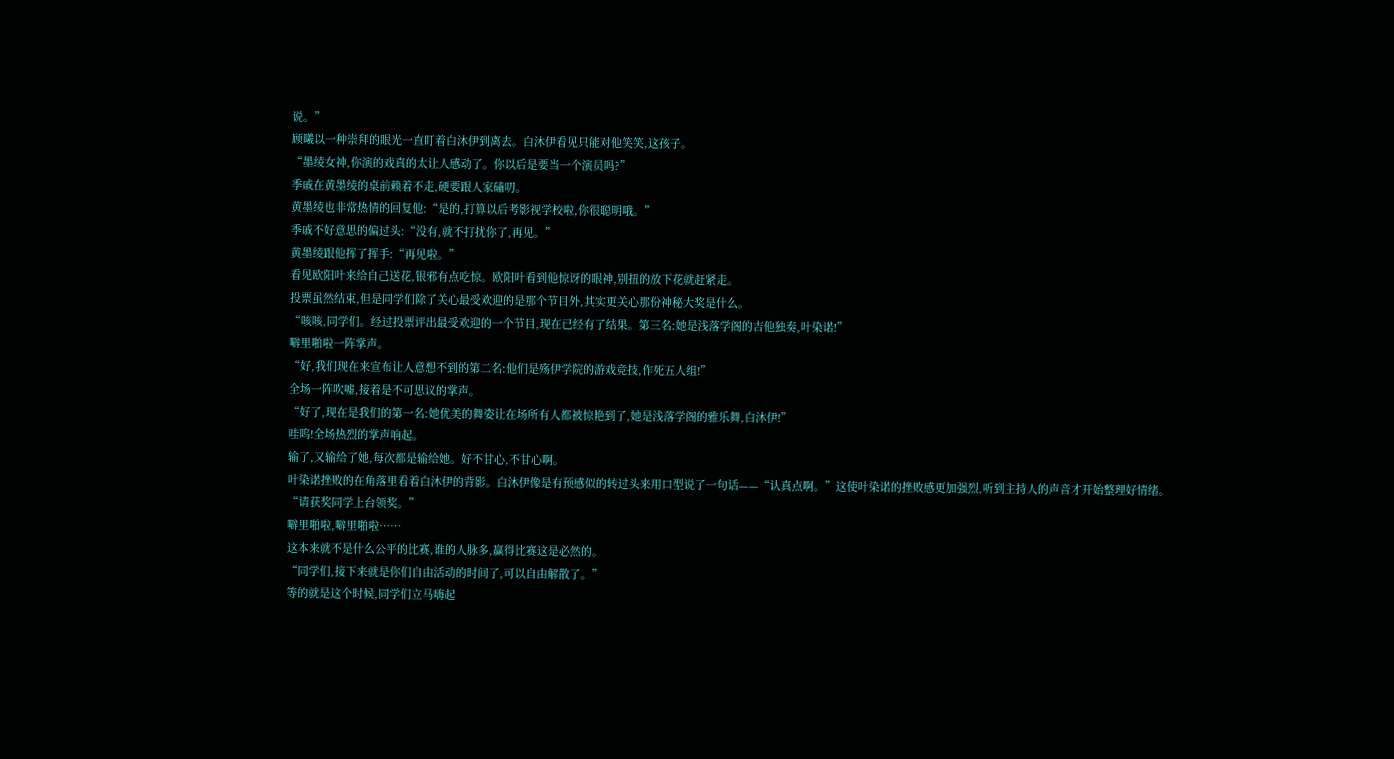说。”
顾曦以一种崇拜的眼光一直盯着白沐伊到离去。白沐伊看见只能对他笑笑,这孩子。
“墨绫女神,你演的戏真的太让人感动了。你以后是要当一个演员吗?”
季戚在黄墨绫的桌前赖着不走,硬要跟人家磕叨。
黄墨绫也非常热情的回复他:“是的,打算以后考影视学校啦,你很聪明哦。”
季戚不好意思的偏过头:“没有,就不打扰你了,再见。”
黄墨绫跟他挥了挥手:“再见啦。”
看见欧阳叶来给自己送花,银邪有点吃惊。欧阳叶看到他惊讶的眼神,别扭的放下花就赶紧走。
投票虽然结束,但是同学们除了关心最受欢迎的是那个节目外,其实更关心那份神秘大奖是什么。
“咳咳,同学们。经过投票评出最受欢迎的一个节目,现在已经有了结果。第三名:她是浅落学阁的吉他独奏,叶染诺!”
噼里啪啦一阵掌声。
“好,我们现在来宣布让人意想不到的第二名:他们是殇伊学院的游戏竞技,作死五人组!”
全场一阵吹嘘,接着是不可思议的掌声。
“好了,现在是我们的第一名:她优美的舞姿让在场所有人都被惊艳到了,她是浅落学阁的雅乐舞,白沐伊!”
哇呜!全场热烈的掌声响起。
输了,又输给了她,每次都是输给她。好不甘心,不甘心啊。
叶染诺挫败的在角落里看着白沐伊的背影。白沐伊像是有预感似的转过头来用口型说了一句话——“认真点啊。”这使叶染诺的挫败感更加强烈,听到主持人的声音才开始整理好情绪。
“请获奖同学上台领奖。”
噼里啪啦,噼里啪啦……
这本来就不是什么公平的比赛,谁的人脉多,赢得比赛这是必然的。
“同学们,接下来就是你们自由活动的时间了,可以自由解散了。”
等的就是这个时候,同学们立马嗨起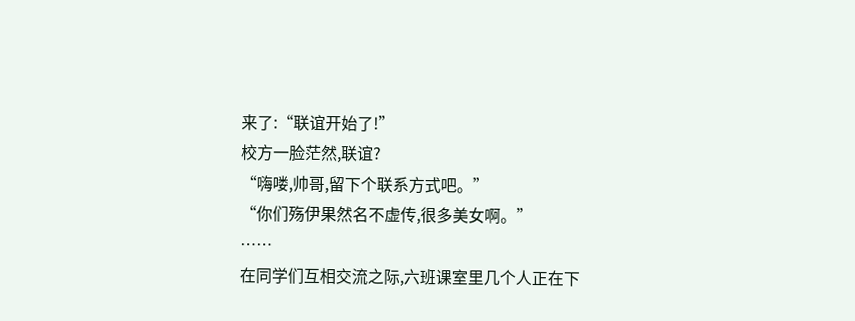来了:“联谊开始了!”
校方一脸茫然,联谊?
“嗨喽,帅哥,留下个联系方式吧。”
“你们殇伊果然名不虚传,很多美女啊。”
……
在同学们互相交流之际,六班课室里几个人正在下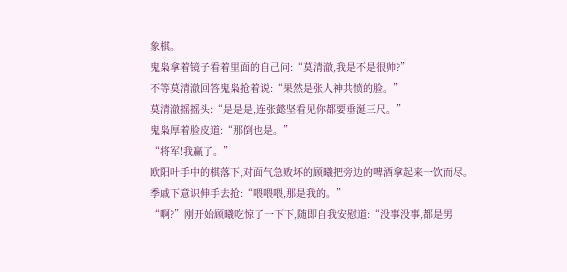象棋。
鬼枭拿着镜子看着里面的自己问:“莫清澈,我是不是很帅?”
不等莫清澈回答鬼枭抢着说:“果然是张人神共愤的脸。”
莫清澈摇摇头:“是是是,连张懿坚看见你都要垂涎三尺。”
鬼枭厚着脸皮道:“那倒也是。”
“将军!我赢了。”
欧阳叶手中的棋落下,对面气急败坏的顾曦把旁边的啤酒拿起来一饮而尽。
季戚下意识伸手去抢:“喂喂喂,那是我的。”
“啊?”刚开始顾曦吃惊了一下下,随即自我安慰道:“没事没事,都是男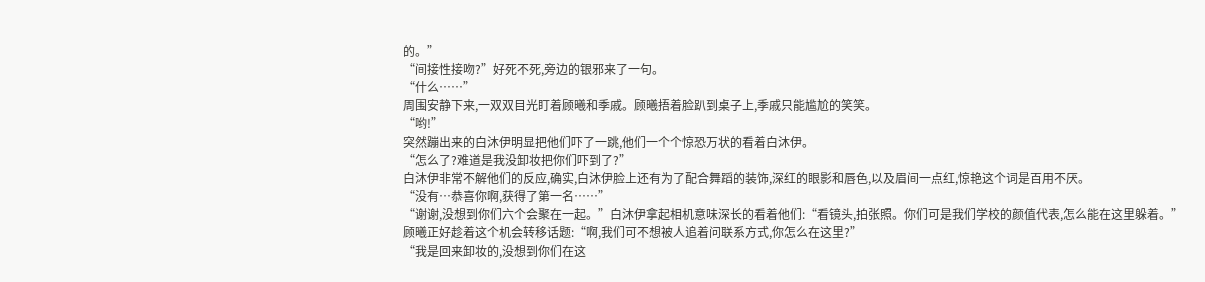的。”
“间接性接吻?”好死不死,旁边的银邪来了一句。
“什么……”
周围安静下来,一双双目光盯着顾曦和季戚。顾曦捂着脸趴到桌子上,季戚只能尴尬的笑笑。
“哟!”
突然蹦出来的白沐伊明显把他们吓了一跳,他们一个个惊恐万状的看着白沐伊。
“怎么了?难道是我没卸妆把你们吓到了?”
白沐伊非常不解他们的反应,确实,白沐伊脸上还有为了配合舞蹈的装饰,深红的眼影和唇色,以及眉间一点红,惊艳这个词是百用不厌。
“没有…恭喜你啊,获得了第一名……”
“谢谢,没想到你们六个会聚在一起。”白沐伊拿起相机意味深长的看着他们:“看镜头,拍张照。你们可是我们学校的颜值代表,怎么能在这里躲着。”
顾曦正好趁着这个机会转移话题:“啊,我们可不想被人追着问联系方式,你怎么在这里?”
“我是回来卸妆的,没想到你们在这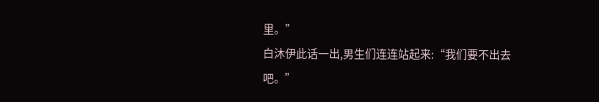里。”
白沐伊此话一出,男生们连连站起来:“我们要不出去吧。”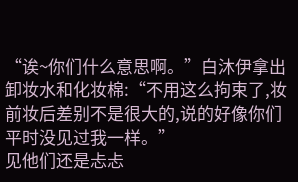“诶~你们什么意思啊。”白沐伊拿出卸妆水和化妆棉:“不用这么拘束了,妆前妆后差别不是很大的,说的好像你们平时没见过我一样。”
见他们还是忐忐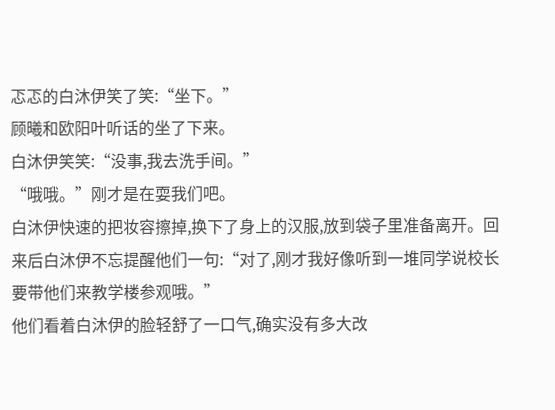忑忑的白沐伊笑了笑:“坐下。”
顾曦和欧阳叶听话的坐了下来。
白沐伊笑笑:“没事,我去洗手间。”
“哦哦。”刚才是在耍我们吧。
白沐伊快速的把妆容擦掉,换下了身上的汉服,放到袋子里准备离开。回来后白沐伊不忘提醒他们一句:“对了,刚才我好像听到一堆同学说校长要带他们来教学楼参观哦。”
他们看着白沐伊的脸轻舒了一口气,确实没有多大改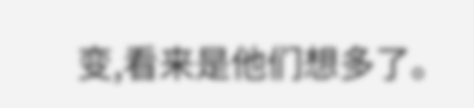变,看来是他们想多了。